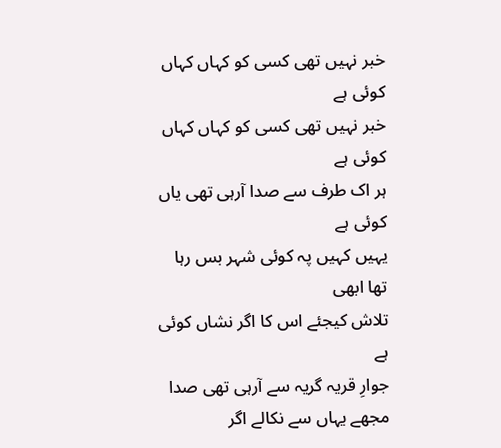خبر نہیں تھی کسی کو کہاں کہاں کوئی ہے
خبر نہیں تھی کسی کو کہاں کہاں کوئی ہے
ہر اک طرف سے صدا آرہی تھی یاں کوئی ہے
یہیں کہیں پہ کوئی شہر بس رہا تھا ابھی
تلاش کیجئے اس کا اگر نشاں کوئی ہے
جوارِ قریہ گریہ سے آرہی تھی صدا
مجھے یہاں سے نکالے اگر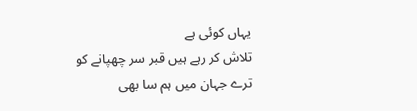یہاں کوئی ہے
تلاش کر رہے ہیں قبر سر چھپانے کو
ترے جہان میں ہم سا بھی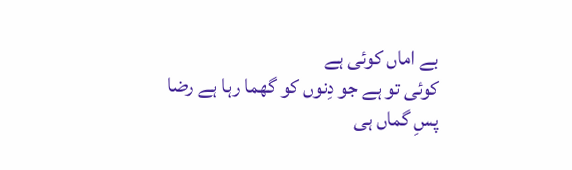بے اماں کوئی ہے
کوئی تو ہے جو دِنوں کو گھما رہا ہے رضا
پسِ گماں ہی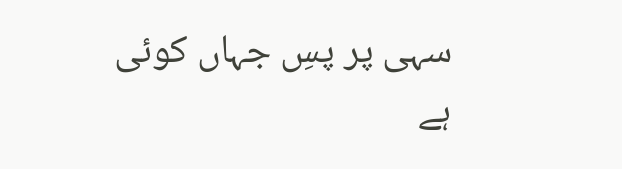سہی پر پسِ جہاں کوئی ہے